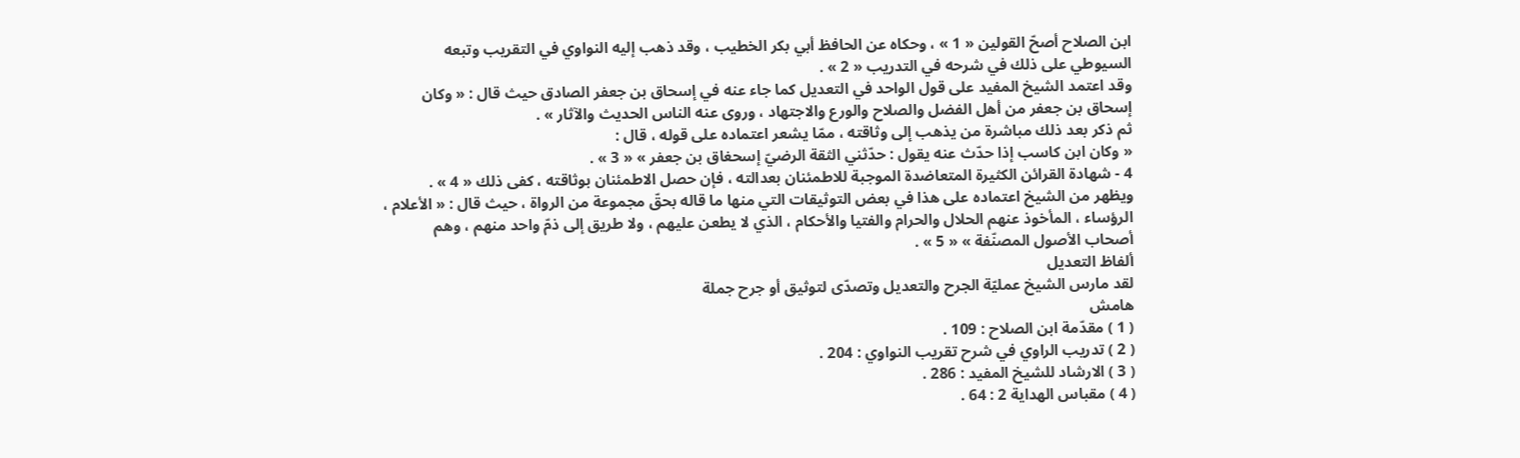ابن الصلاح أصحّ القولين « 1 » ، وحكاه عن الحافظ أبي بكر الخطيب ، وقد ذهب إليه النواوي في التقريب وتبعه السيوطي على ذلك في شرحه في التدريب « 2 » .
وقد اعتمد الشيخ المفيد على قول الواحد في التعديل كما جاء عنه في إسحاق بن جعفر الصادق حيث قال : « وكان إسحاق بن جعفر من أهل الفضل والصلاح والورع والاجتهاد ، وروى عنه الناس الحديث والآثار » .
ثم ذكر بعد ذلك مباشرة من يذهب إلى وثاقته ، ممّا يشعر اعتماده على قوله ، قال :
« وكان ابن كاسب إذا حدّث عنه يقول : حدّثني الثقة الرضيّ إسحغاق بن جعفر » « 3 » .
4 - شهادة القرائن الكثيرة المتعاضدة الموجبة للاطمئنان بعدالته ، فإن حصل الاطمئنان بوثاقته ، كفى ذلك « 4 » .
ويظهر من الشيخ اعتماده على هذا في بعض التوثيقات التي منها ما قاله بحقّ مجموعة من الرواة ، حيث قال : « الأعلام ، الرؤساء ، المأخوذ عنهم الحلال والحرام والفتيا والأحكام ، الذي لا يطعن عليهم ، ولا طريق إلى ذمّ واحد منهم ، وهم أصحاب الأصول المصنّفة » « 5 » .
ألفاظ التعديل
لقد مارس الشيخ عمليّة الجرح والتعديل وتصدّى لتوثيق أو جرح جملة
هامش
( 1 ) مقدّمة ابن الصلاح : 109 .
( 2 ) تدريب الراوي في شرح تقريب النواوي : 204 .
( 3 ) الارشاد للشيخ المفيد : 286 .
( 4 ) مقباس الهداية 2 : 64 .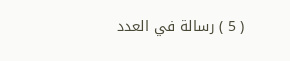( 5 ) رسالة في العدد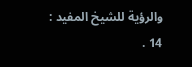والرؤية للشيخ المفيد : 14 .